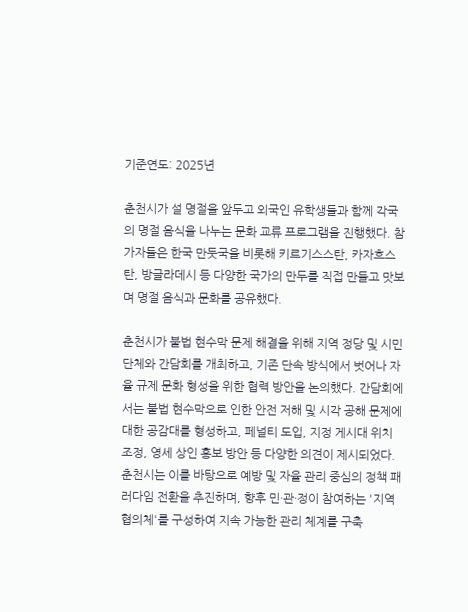기준연도: 2025년

춘천시가 설 명절을 앞두고 외국인 유학생들과 함께 각국의 명절 음식을 나누는 문화 교류 프로그램을 진행했다. 참가자들은 한국 만둣국을 비롯해 키르기스스탄, 카자흐스탄, 방글라데시 등 다양한 국가의 만두를 직접 만들고 맛보며 명절 음식과 문화를 공유했다.

춘천시가 불법 현수막 문제 해결을 위해 지역 정당 및 시민단체와 간담회를 개최하고, 기존 단속 방식에서 벗어나 자율 규제 문화 형성을 위한 협력 방안을 논의했다. 간담회에서는 불법 현수막으로 인한 안전 저해 및 시각 공해 문제에 대한 공감대를 형성하고, 페널티 도입, 지정 게시대 위치 조정, 영세 상인 홍보 방안 등 다양한 의견이 제시되었다. 춘천시는 이를 바탕으로 예방 및 자율 관리 중심의 정책 패러다임 전환을 추진하며, 향후 민·관·정이 참여하는 '지역협의체'를 구성하여 지속 가능한 관리 체계를 구축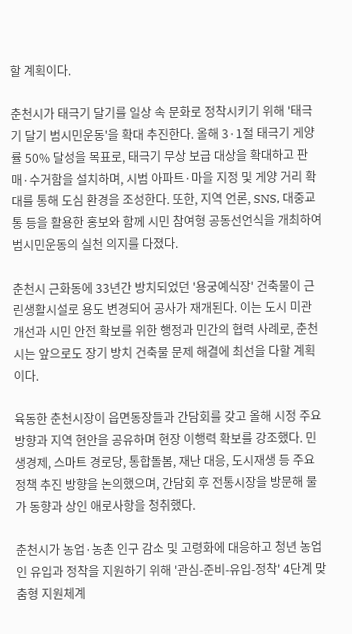할 계획이다.

춘천시가 태극기 달기를 일상 속 문화로 정착시키기 위해 '태극기 달기 범시민운동'을 확대 추진한다. 올해 3·1절 태극기 게양률 50% 달성을 목표로, 태극기 무상 보급 대상을 확대하고 판매·수거함을 설치하며, 시범 아파트·마을 지정 및 게양 거리 확대를 통해 도심 환경을 조성한다. 또한, 지역 언론, SNS, 대중교통 등을 활용한 홍보와 함께 시민 참여형 공동선언식을 개최하여 범시민운동의 실천 의지를 다졌다.

춘천시 근화동에 33년간 방치되었던 '용궁예식장' 건축물이 근린생활시설로 용도 변경되어 공사가 재개된다. 이는 도시 미관 개선과 시민 안전 확보를 위한 행정과 민간의 협력 사례로, 춘천시는 앞으로도 장기 방치 건축물 문제 해결에 최선을 다할 계획이다.

육동한 춘천시장이 읍면동장들과 간담회를 갖고 올해 시정 주요 방향과 지역 현안을 공유하며 현장 이행력 확보를 강조했다. 민생경제, 스마트 경로당, 통합돌봄, 재난 대응, 도시재생 등 주요 정책 추진 방향을 논의했으며, 간담회 후 전통시장을 방문해 물가 동향과 상인 애로사항을 청취했다.

춘천시가 농업·농촌 인구 감소 및 고령화에 대응하고 청년 농업인 유입과 정착을 지원하기 위해 '관심-준비-유입-정착' 4단계 맞춤형 지원체계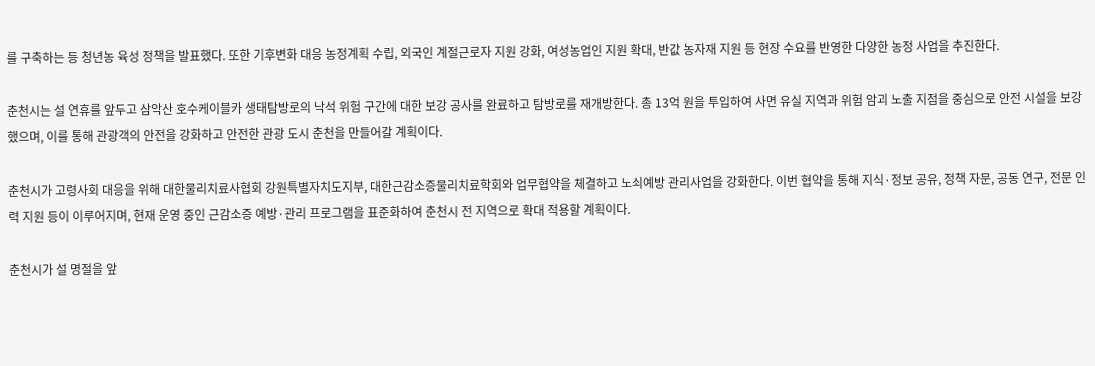를 구축하는 등 청년농 육성 정책을 발표했다. 또한 기후변화 대응 농정계획 수립, 외국인 계절근로자 지원 강화, 여성농업인 지원 확대, 반값 농자재 지원 등 현장 수요를 반영한 다양한 농정 사업을 추진한다.

춘천시는 설 연휴를 앞두고 삼악산 호수케이블카 생태탐방로의 낙석 위험 구간에 대한 보강 공사를 완료하고 탐방로를 재개방한다. 총 13억 원을 투입하여 사면 유실 지역과 위험 암괴 노출 지점을 중심으로 안전 시설을 보강했으며, 이를 통해 관광객의 안전을 강화하고 안전한 관광 도시 춘천을 만들어갈 계획이다.

춘천시가 고령사회 대응을 위해 대한물리치료사협회 강원특별자치도지부, 대한근감소증물리치료학회와 업무협약을 체결하고 노쇠예방 관리사업을 강화한다. 이번 협약을 통해 지식·정보 공유, 정책 자문, 공동 연구, 전문 인력 지원 등이 이루어지며, 현재 운영 중인 근감소증 예방·관리 프로그램을 표준화하여 춘천시 전 지역으로 확대 적용할 계획이다.

춘천시가 설 명절을 앞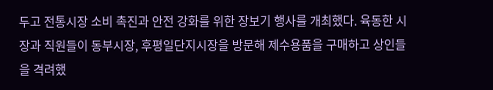두고 전통시장 소비 촉진과 안전 강화를 위한 장보기 행사를 개최했다. 육동한 시장과 직원들이 동부시장, 후평일단지시장을 방문해 제수용품을 구매하고 상인들을 격려했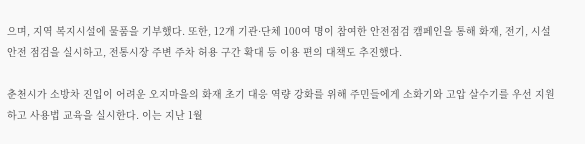으며, 지역 복지시설에 물품을 기부했다. 또한, 12개 기관·단체 100여 명이 참여한 안전점검 캠페인을 통해 화재, 전기, 시설 안전 점검을 실시하고, 전통시장 주변 주차 허용 구간 확대 등 이용 편의 대책도 추진했다.

춘천시가 소방차 진입이 어려운 오지마을의 화재 초기 대응 역량 강화를 위해 주민들에게 소화기와 고압 살수기를 우선 지원하고 사용법 교육을 실시한다. 이는 지난 1월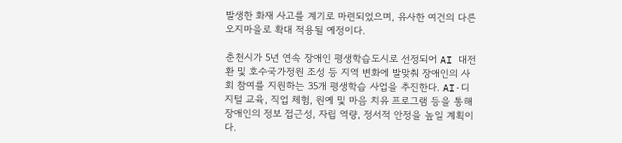발생한 화재 사고를 계기로 마련되었으며, 유사한 여건의 다른 오지마을로 확대 적용될 예정이다.

춘천시가 5년 연속 장애인 평생학습도시로 선정되어 AI 대전환 및 호수국가정원 조성 등 지역 변화에 발맞춰 장애인의 사회 참여를 지원하는 35개 평생학습 사업을 추진한다. AI·디지털 교육, 직업 체험, 원예 및 마음 치유 프로그램 등을 통해 장애인의 정보 접근성, 자립 역량, 정서적 안정을 높일 계획이다.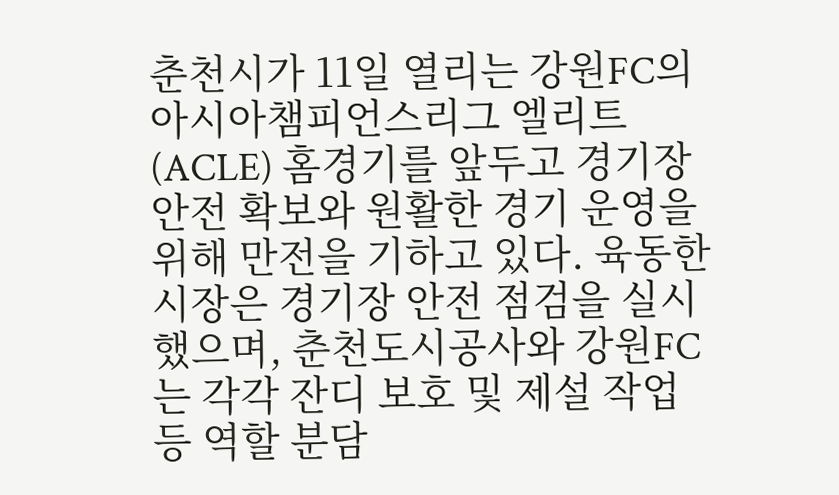춘천시가 11일 열리는 강원FC의 아시아챔피언스리그 엘리트(ACLE) 홈경기를 앞두고 경기장 안전 확보와 원활한 경기 운영을 위해 만전을 기하고 있다. 육동한 시장은 경기장 안전 점검을 실시했으며, 춘천도시공사와 강원FC는 각각 잔디 보호 및 제설 작업 등 역할 분담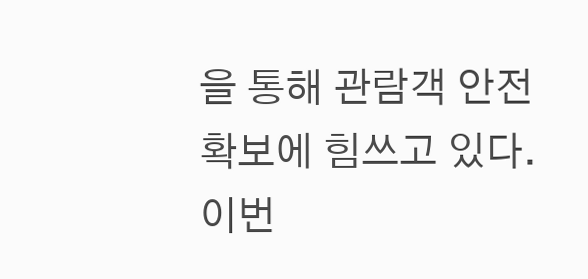을 통해 관람객 안전 확보에 힘쓰고 있다. 이번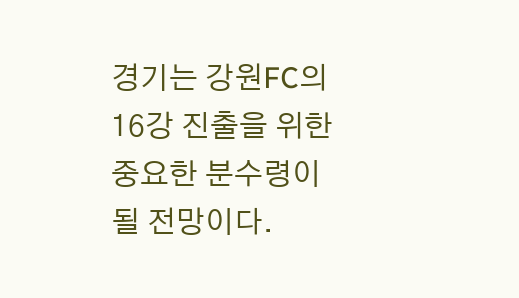경기는 강원FC의 16강 진출을 위한 중요한 분수령이 될 전망이다.